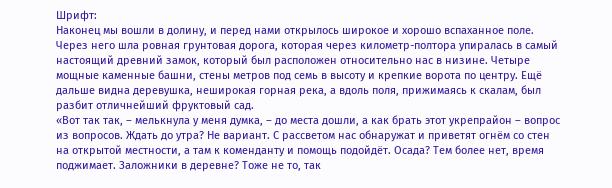Шрифт:
Наконец мы вошли в долину, и перед нами открылось широкое и хорошо вспаханное поле. Через него шла ровная грунтовая дорога, которая через километр-полтора упиралась в самый настоящий древний замок, который был расположен относительно нас в низине. Четыре мощные каменные башни, стены метров под семь в высоту и крепкие ворота по центру. Ещё дальше видна деревушка, неширокая горная река, а вдоль поля, прижимаясь к скалам, был разбит отличнейший фруктовый сад.
«Вот так так, – мелькнула у меня думка, – до места дошли, а как брать этот укрепрайон – вопрос из вопросов. Ждать до утра? Не вариант. С рассветом нас обнаружат и приветят огнём со стен на открытой местности, а там к коменданту и помощь подойдёт. Осада? Тем более нет, время поджимает. Заложники в деревне? Тоже не то, так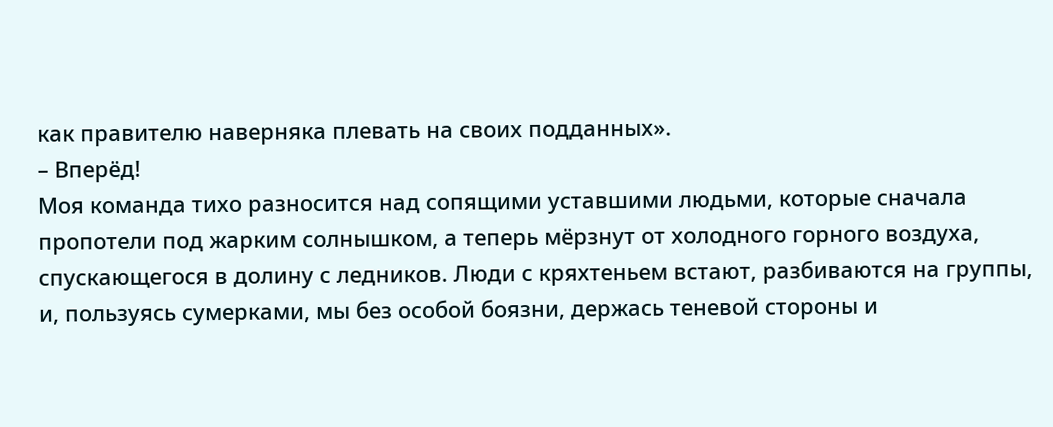как правителю наверняка плевать на своих подданных».
– Вперёд!
Моя команда тихо разносится над сопящими уставшими людьми, которые сначала пропотели под жарким солнышком, а теперь мёрзнут от холодного горного воздуха, спускающегося в долину с ледников. Люди с кряхтеньем встают, разбиваются на группы, и, пользуясь сумерками, мы без особой боязни, держась теневой стороны и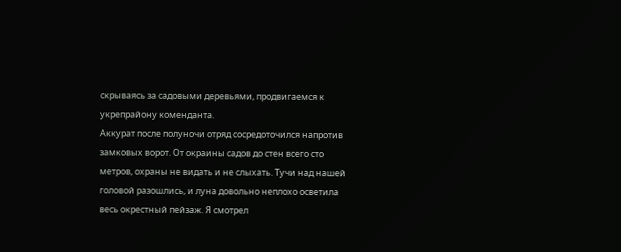скрываясь за садовыми деревьями, продвигаемся к укрепрайону коменданта.
Аккурат после полуночи отряд сосредоточился напротив замковых ворот. От окраины садов до стен всего сто метров, охраны не видать и не слыхать. Тучи над нашей головой разошлись, и луна довольно неплохо осветила весь окрестный пейзаж. Я смотрел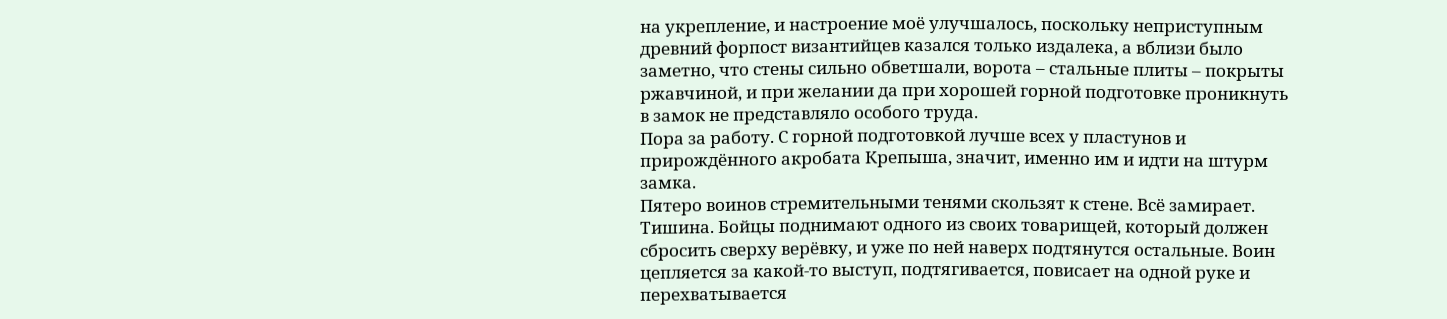на укрепление, и настроение моё улучшалось, поскольку неприступным древний форпост византийцев казался только издалека, а вблизи было заметно, что стены сильно обветшали, ворота – стальные плиты – покрыты ржавчиной, и при желании да при хорошей горной подготовке проникнуть в замок не представляло особого труда.
Пора за работу. С горной подготовкой лучше всех у пластунов и прирождённого акробата Крепыша, значит, именно им и идти на штурм замка.
Пятеро воинов стремительными тенями скользят к стене. Всё замирает. Тишина. Бойцы поднимают одного из своих товарищей, который должен сбросить сверху верёвку, и уже по ней наверх подтянутся остальные. Воин цепляется за какой-то выступ, подтягивается, повисает на одной руке и перехватывается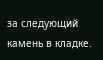за следующий камень в кладке.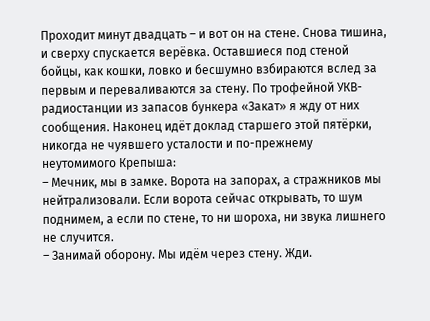Проходит минут двадцать – и вот он на стене. Снова тишина, и сверху спускается верёвка. Оставшиеся под стеной бойцы, как кошки, ловко и бесшумно взбираются вслед за первым и переваливаются за стену. По трофейной УКВ-радиостанции из запасов бункера «Закат» я жду от них сообщения. Наконец идёт доклад старшего этой пятёрки, никогда не чуявшего усталости и по-прежнему неутомимого Крепыша:
– Мечник, мы в замке. Ворота на запорах, а стражников мы нейтрализовали. Если ворота сейчас открывать, то шум поднимем, а если по стене, то ни шороха, ни звука лишнего не случится.
– Занимай оборону. Мы идём через стену. Жди.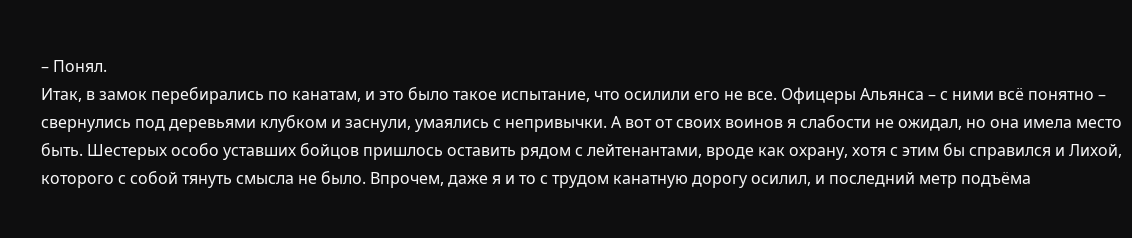– Понял.
Итак, в замок перебирались по канатам, и это было такое испытание, что осилили его не все. Офицеры Альянса – с ними всё понятно – свернулись под деревьями клубком и заснули, умаялись с непривычки. А вот от своих воинов я слабости не ожидал, но она имела место быть. Шестерых особо уставших бойцов пришлось оставить рядом с лейтенантами, вроде как охрану, хотя с этим бы справился и Лихой, которого с собой тянуть смысла не было. Впрочем, даже я и то с трудом канатную дорогу осилил, и последний метр подъёма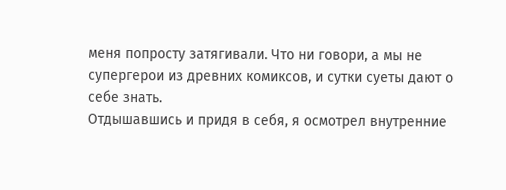меня попросту затягивали. Что ни говори, а мы не супергерои из древних комиксов, и сутки суеты дают о себе знать.
Отдышавшись и придя в себя, я осмотрел внутренние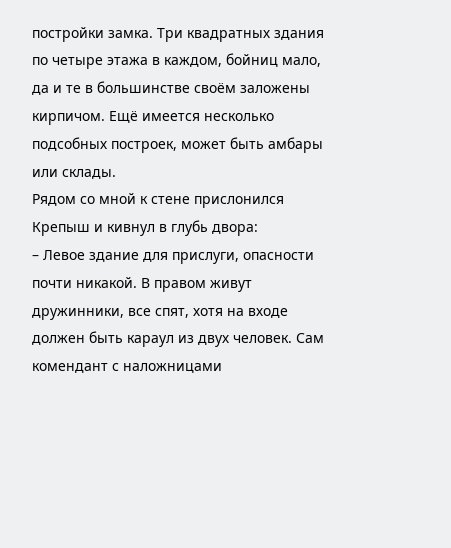постройки замка. Три квадратных здания по четыре этажа в каждом, бойниц мало, да и те в большинстве своём заложены кирпичом. Ещё имеется несколько подсобных построек, может быть амбары или склады.
Рядом со мной к стене прислонился Крепыш и кивнул в глубь двора:
– Левое здание для прислуги, опасности почти никакой. В правом живут дружинники, все спят, хотя на входе должен быть караул из двух человек. Сам комендант с наложницами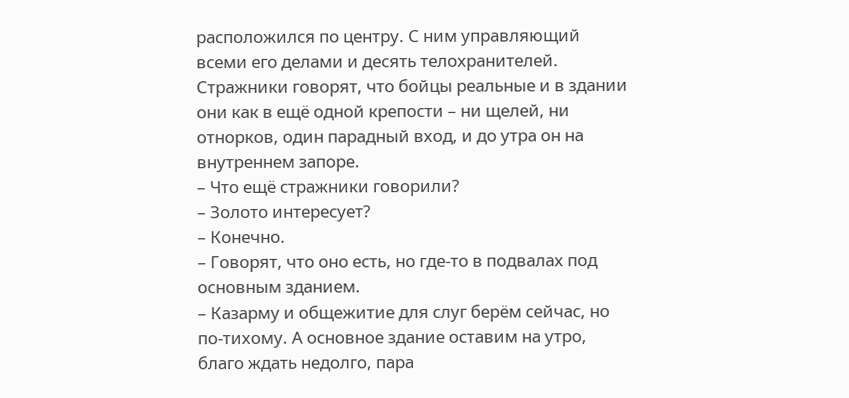расположился по центру. С ним управляющий всеми его делами и десять телохранителей. Стражники говорят, что бойцы реальные и в здании они как в ещё одной крепости – ни щелей, ни отнорков, один парадный вход, и до утра он на внутреннем запоре.
– Что ещё стражники говорили?
– Золото интересует?
– Конечно.
– Говорят, что оно есть, но где-то в подвалах под основным зданием.
– Казарму и общежитие для слуг берём сейчас, но по-тихому. А основное здание оставим на утро, благо ждать недолго, пара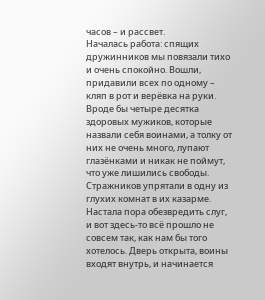часов – и рассвет.
Началась работа: спящих дружинников мы повязали тихо и очень спокойно. Вошли, придавили всех по одному – кляп в рот и верёвка на руки. Вроде бы четыре десятка здоровых мужиков, которые назвали себя воинами, а толку от них не очень много, лупают глазёнками и никак не поймут, что уже лишились свободы.
Стражников упрятали в одну из глухих комнат в их казарме. Настала пора обезвредить слуг, и вот здесь-то всё прошло не совсем так, как нам бы того хотелось. Дверь открыта, воины входят внутрь, и начинается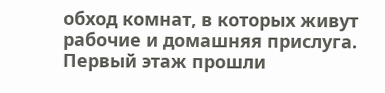обход комнат, в которых живут рабочие и домашняя прислуга. Первый этаж прошли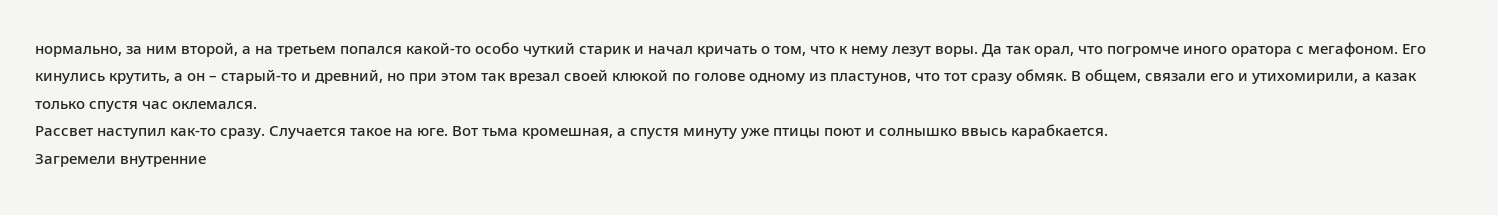нормально, за ним второй, а на третьем попался какой-то особо чуткий старик и начал кричать о том, что к нему лезут воры. Да так орал, что погромче иного оратора с мегафоном. Его кинулись крутить, а он – старый-то и древний, но при этом так врезал своей клюкой по голове одному из пластунов, что тот сразу обмяк. В общем, связали его и утихомирили, а казак только спустя час оклемался.
Рассвет наступил как-то сразу. Случается такое на юге. Вот тьма кромешная, а спустя минуту уже птицы поют и солнышко ввысь карабкается.
Загремели внутренние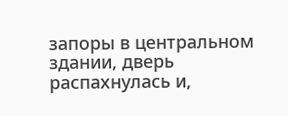запоры в центральном здании, дверь распахнулась и,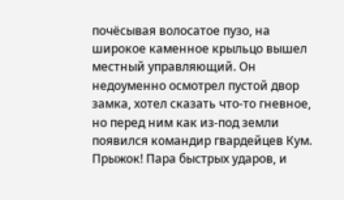почёсывая волосатое пузо, на широкое каменное крыльцо вышел местный управляющий. Он недоуменно осмотрел пустой двор замка, хотел сказать что-то гневное, но перед ним как из-под земли появился командир гвардейцев Кум. Прыжок! Пара быстрых ударов, и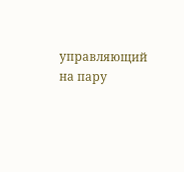управляющий на пару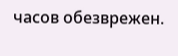часов обезврежен.